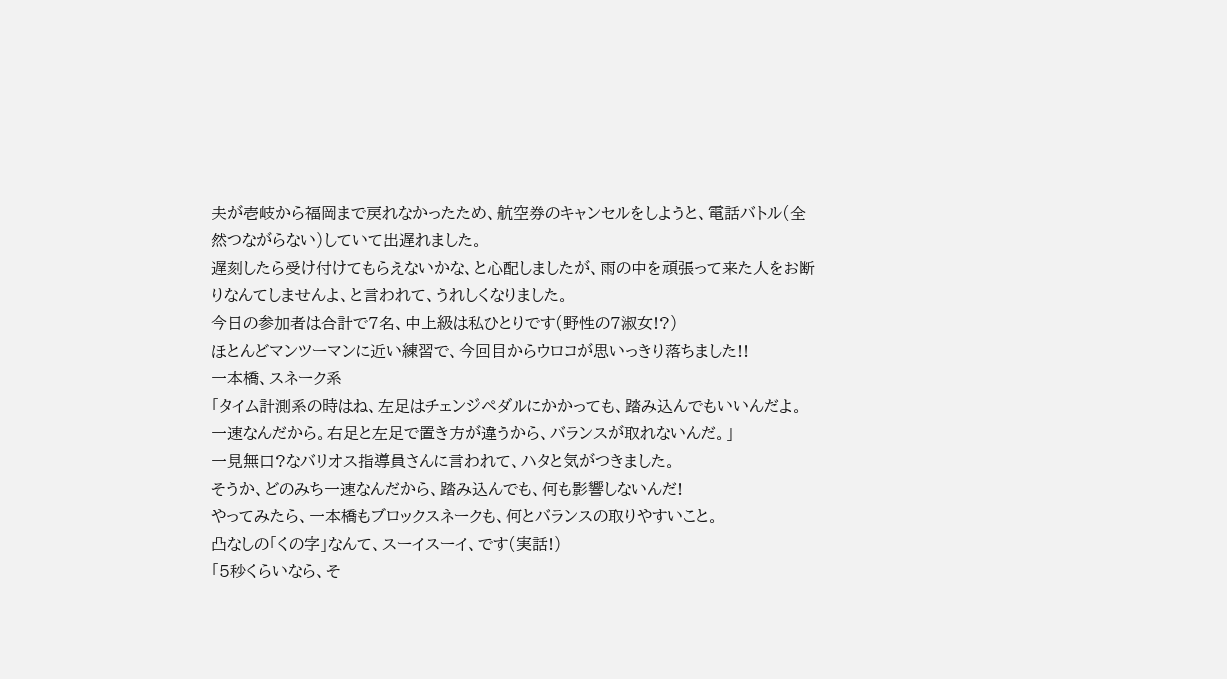夫が壱岐から福岡まで戻れなかったため、航空券のキャンセルをしようと、電話バトル(全然つながらない)していて出遅れました。
遅刻したら受け付けてもらえないかな、と心配しましたが、雨の中を頑張って来た人をお断りなんてしませんよ、と言われて、うれしくなりました。
今日の参加者は合計で7名、中上級は私ひとりです(野性の7淑女!?)
ほとんどマンツーマンに近い練習で、今回目からウロコが思いっきり落ちました!!
一本橋、スネーク系
「タイム計測系の時はね、左足はチェンジペダルにかかっても、踏み込んでもいいんだよ。一速なんだから。右足と左足で置き方が違うから、バランスが取れないんだ。」
一見無口?なバリオス指導員さんに言われて、ハタと気がつきました。
そうか、どのみち一速なんだから、踏み込んでも、何も影響しないんだ!
やってみたら、一本橋もブロックスネークも、何とバランスの取りやすいこと。
凸なしの「くの字」なんて、スーイスーイ、です(実話!)
「5秒くらいなら、そ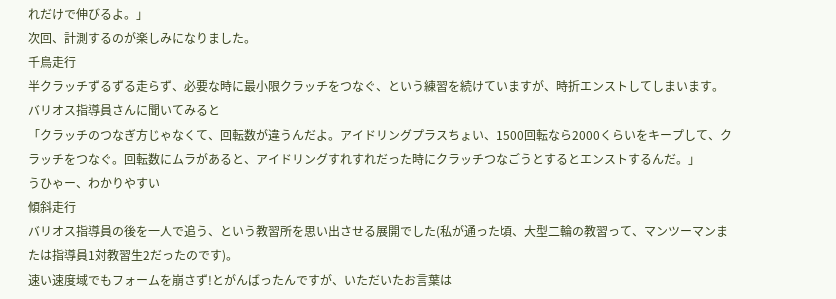れだけで伸びるよ。」
次回、計測するのが楽しみになりました。
千鳥走行
半クラッチずるずる走らず、必要な時に最小限クラッチをつなぐ、という練習を続けていますが、時折エンストしてしまいます。
バリオス指導員さんに聞いてみると
「クラッチのつなぎ方じゃなくて、回転数が違うんだよ。アイドリングプラスちょい、1500回転なら2000くらいをキープして、クラッチをつなぐ。回転数にムラがあると、アイドリングすれすれだった時にクラッチつなごうとするとエンストするんだ。」
うひゃー、わかりやすい
傾斜走行
バリオス指導員の後を一人で追う、という教習所を思い出させる展開でした(私が通った頃、大型二輪の教習って、マンツーマンまたは指導員1対教習生2だったのです)。
速い速度域でもフォームを崩さず!とがんばったんですが、いただいたお言葉は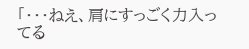「・・・ねえ、肩にすっごく力入ってる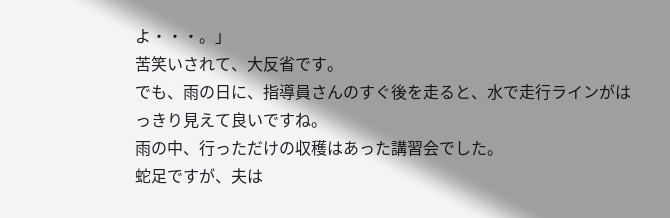よ・・・。」
苦笑いされて、大反省です。
でも、雨の日に、指導員さんのすぐ後を走ると、水で走行ラインがはっきり見えて良いですね。
雨の中、行っただけの収穫はあった講習会でした。
蛇足ですが、夫は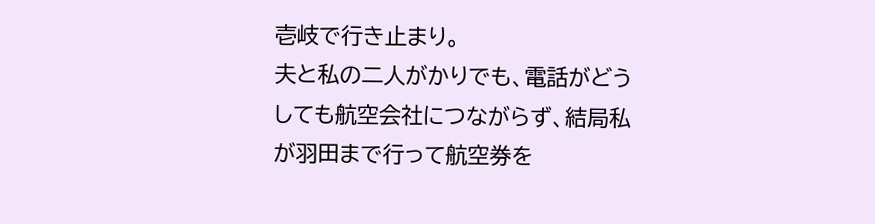壱岐で行き止まり。
夫と私の二人がかりでも、電話がどうしても航空会社につながらず、結局私が羽田まで行って航空券を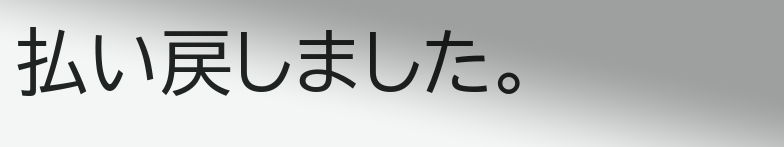払い戻しました。